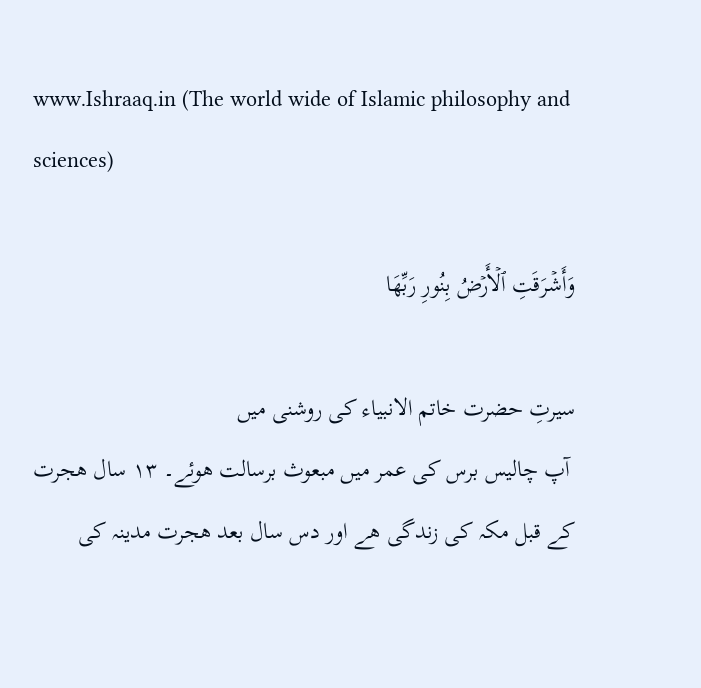www.Ishraaq.in (The world wide of Islamic philosophy and sciences)

وَأَشۡرَقَتِ ٱلۡأَرۡضُ بِنُورِ رَبِّهَا

سیرتِ حضرت خاتم الانبیاء کی روشنی میں
 آپ چالیس برس کی عمر میں مبعوث برسالت ھوئے۔ ۱۳ سال ھجرت کے قبل مکہ کی زندگی ھے اور دس سال بعد ھجرت مدینہ کی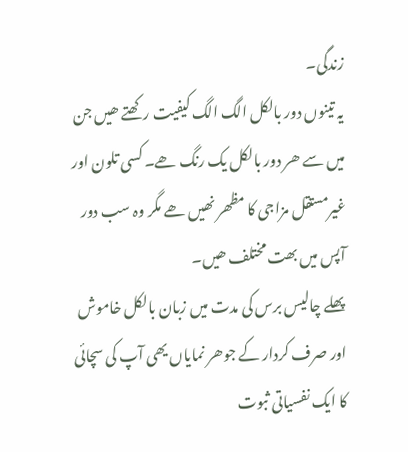زندگی۔
یہ تینوں دور بالکل الگ الگ کیفیت رکھتے ھیں جن میں سے ھر دور بالکل یک رنگ ھے۔ کسی تلون اور غیرمستقل مزاجی کا مظھر نھیں ھے مگر وہ سب دور آپس میں بھت مختلف ھیں۔
پھلے چالیس برس کی مدت میں زبان بالکل خاموش اور صرف کردار کے جوھر نمایاں یھی آپ کی سچائی کا ایک نفسیاتی ثبوت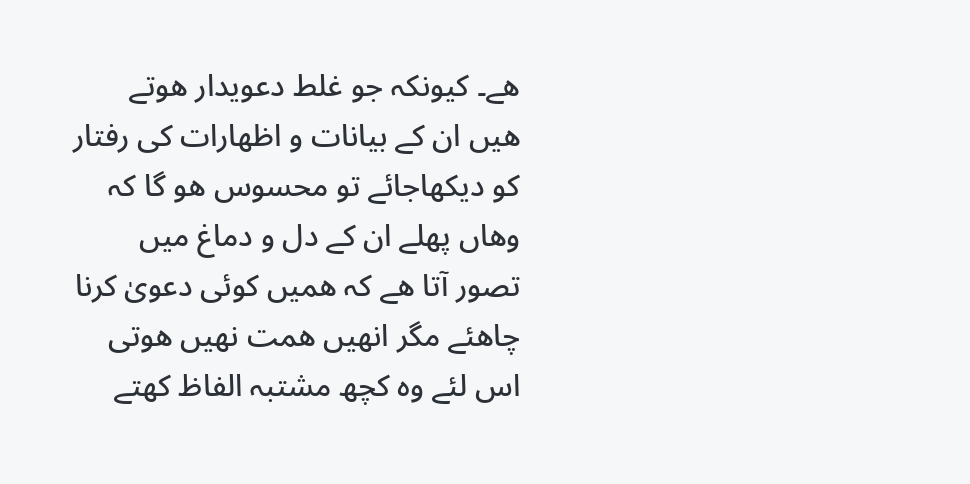ھے۔ کیونکہ جو غلط دعویدار ھوتے ھیں ان کے بیانات و اظھارات کی رفتار کو دیکھاجائے تو محسوس ھو گا کہ وھاں پھلے ان کے دل و دماغ میں تصور آتا ھے کہ ھمیں کوئی دعویٰ کرنا چاھئے مگر انھیں ھمت نھیں ھوتی اس لئے وہ کچھ مشتبہ الفاظ کھتے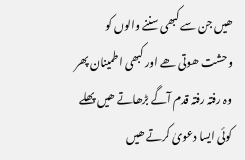ھیں جن سے کبھی سننے والوں کو وحشت ھوتی ھے اور کبھی اطمینان پھر وہ رفتہ رفتہ قدم آگے بڑھاتے ھیں پھلے کوئی ایسا دعویٰ کرتے ھیں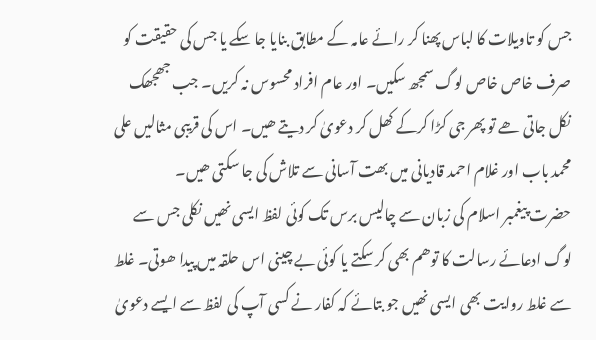جس کو تاویلات کا لباس پھنا کر رائے عامہ کے مطابق بنایا جا سکے یا جس کی حقیقت کو صرف خاص خاص لوگ سمجھ سکیں۔ اور عام افراد محسوس نہ کریں۔ جب جھجھک نکل جاتی ھے تو پھر جی کڑا کرکے کھل کر دعویٰ کر دیتے ھیں۔ اس کی قریبی مثالیں علی محمد باب اور غلام احمد قادیانی میں بھت آسانی سے تلاش کی جا سکتی ھیں۔
حضرت پیغمبر اسلام کی زبان سے چالیس برس تک کوئی لفظ ایسی نھیں نکلی جس سے لوگ ادعائے رسالت کا توھم بھی کر سکتے یا کوئی بے چینی اس حلقہ میں پیدا ھوتی۔ غلط سے غلط روایت بھی ایسی نھیں جو بتائے کہ کفار نے کسی آپ کی لفظ سے ایسے دعویٰ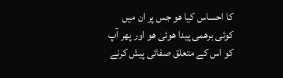کا احساس کیا ھو جس پر ان میں کوئی برھمی پیدا ھوئی ھو اور پھر آپ کو اس کے متعلق صفائی پیش کرنے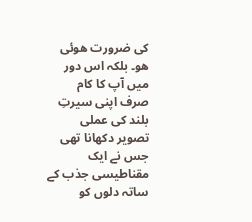کی ضرورت ھوئی ھو۔ بلکہ اس دور میں آپ کا کام صرف اپنی سیرتِ بلند کی عملی تصویر دکھانا تھی جس نے ایک مقناطیسی جذب کے ساتہ دلوں کو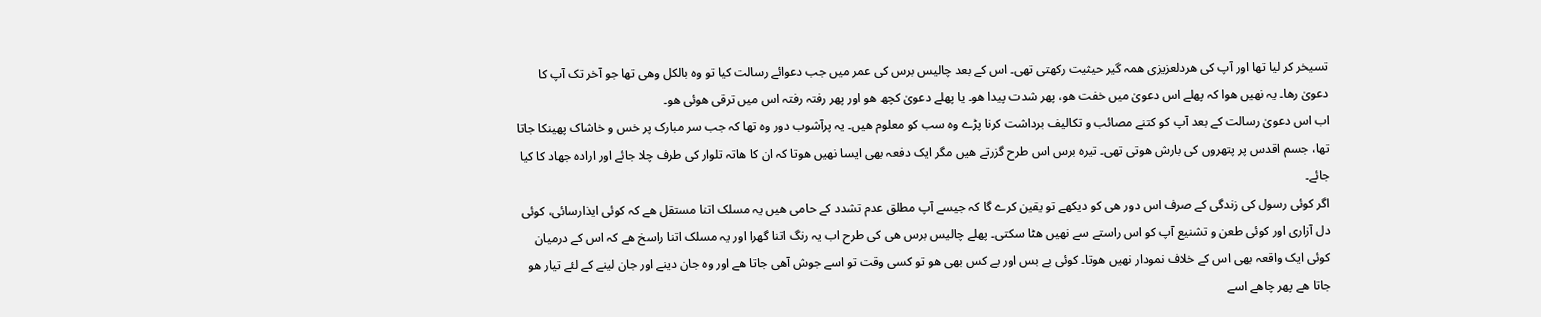تسیخر کر لیا تھا اور آپ کی ھردلعزیزی ھمہ گیر حیثیت رکھتی تھی۔ اس کے بعد چالیس برس کی عمر میں جب دعوائے رسالت کیا تو وہ بالکل وھی تھا جو آخر تک آپ کا دعویٰ رھا۔ یہ نھیں ھوا کہ پھلے اس دعویٰ میں خفت ھو، پھر شدت پیدا ھو۔ یا پھلے دعویٰ کچھ ھو اور پھر رفتہ رفتہ اس میں ترقی ھوئی ھو۔
اب اس دعویٰ رسالت کے بعد آپ کو کتنے مصائب و تکالیف برداشت کرنا پڑے وہ سب کو معلوم ھیں۔ یہ پرآشوب دور وہ تھا کہ جب سر مبارک پر خس و خاشاک پھینکا جاتا تھا، جسم اقدس پر پتھروں کی بارش ھوتی تھی۔ تیرہ برس اس طرح گزرتے ھیں مگر ایک دفعہ بھی ایسا نھیں ھوتا کہ ان کا ھاتہ تلوار کی طرف چلا جائے اور ارادہ جھاد کا کیا جائے۔
اگر کوئی رسول کی زندگی کے صرف اس دور ھی کو دیکھے تو یقین کرے گا کہ جیسے آپ مطلق عدم تشدد کے حامی ھیں یہ مسلک اتنا مستقل ھے کہ کوئی ایذارسائی، کوئی دل آزاری اور کوئی طعن و تشنیع آپ کو اس راستے سے نھیں ھٹا سکتی۔ پھلے چالیس برس ھی کی طرح اب یہ رنگ اتنا گھرا اور یہ مسلک اتنا راسخ ھے کہ اس کے درمیان کوئی ایک واقعہ بھی اس کے خلاف نمودار نھیں ھوتا۔ کوئی بے بس اور بے کس بھی ھو تو کسی وقت تو اسے جوش آھی جاتا ھے اور وہ جان دینے اور جان لینے کے لئے تیار ھو جاتا ھے پھر چاھے اسے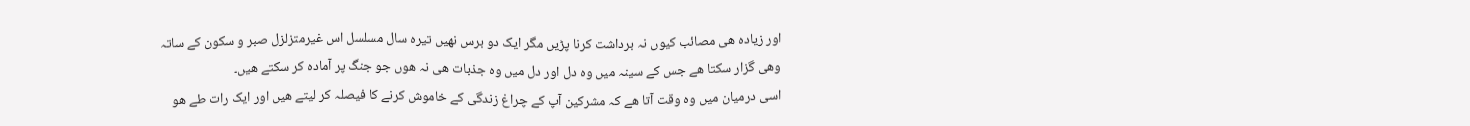اور زیادہ ھی مصائب کیوں نہ برداشت کرنا پڑیں مگر ایک دو برس نھیں تیرہ سال مسلسل اس غیرمتزلزل صبر و سکون کے ساتہ وھی گزار سکتا ھے جس کے سینہ میں وہ دل اور دل میں وہ جذبات ھی نہ ھوں جو جنگ پر آمادہ کر سکتے ھیں۔
اسی درمیان میں وہ وقت آتا ھے کہ مشرکین آپ کے چراغ زندگی کے خاموش کرنے کا فیصلہ کر لیتے ھیں اور ایک رات طے ھو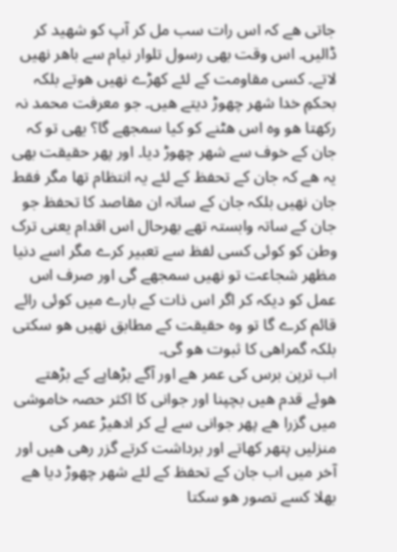جاتی ھے کہ اس رات سب مل کر آپ کو شھید کر ڈالیں۔ اس وقت بھی رسول تلوار نیام سے باھر نھیں لاتے۔ کسی مقاومت کے لئے کھڑے نھیں ھوتے بلکہ بحکمِ خدا شھر چھوڑ دیتے ھیں۔ جو معرفت محمد نہ رکھتا ھو وہ اس ھٹنے کو کیا سمجھے گا؟ یھی تو کہ جان کے خوف سے شھر چھوڑ دیا۔ اور پھر حقیقت بھی یہ ھے کہ جان کے تحفظ کے لئے یہ انتظام تھا مگر فقط جان نھیں بلکہ جان کے ساتہ ان مقاصد کا تحفظ جو جان کے ساتہ وابستہ تھے بھرحال اس اقدام یعنی ترک وطن کو کوئی کسی لفظ سے تعبیر کرے مگر اسے دنیا مظھر شجاعت تو نھیں سمجھے گی اور صرف اس عمل کو دیکہ کر اگر اس ذات کے بارے میں کوئی رائے قائم کرے گا تو وہ حقیقت کے مطابق نھیں ھو سکتی بلکہ گمراھی کا ثبوت ھو گی۔
اب ترپن برس کی عمر ھے اور آگے بڑھاپے کے بڑھتے ھوئے قدم ھیں بچپنا اور جوانی کا اکثر حصہ خاموشی میں گزرا ھے پھر جوانی سے لے کر ادھیڑ عمر کی منزلیں پتھر کھاتے اور برداشت کرتے گزر رھی ھیں اور آخر میں اب جان کے تحفظ کے لئے شھر چھوڑ دیا ھے بھلا کسے تصور ھو سکتا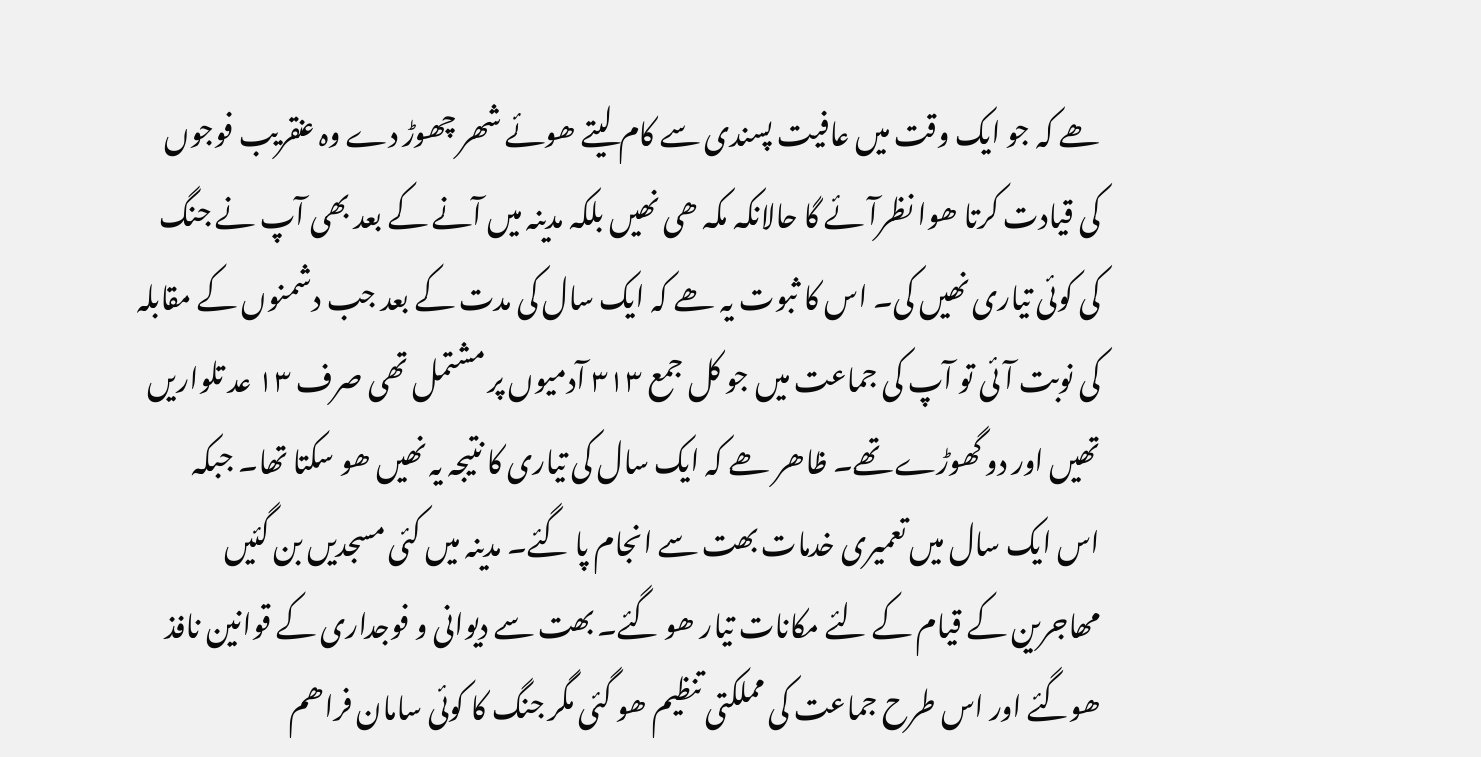ھے کہ جو ایک وقت میں عافیت پسندی سے کام لیتے ھوئے شھر چھوڑ دے وہ عنقریب فوجوں کی قیادت کرتا ھوا نظرآئے گا حالانکہ مکہ ھی نھیں بلکہ مدینہ میں آنے کے بعد بھی آپ نے جنگ کی کوئی تیاری نھیں کی۔ اس کا ثبوت یہ ھے کہ ایک سال کی مدت کے بعد جب دشمنوں کے مقابلہ کی نوبت آئی تو آپ کی جماعت میں جو کل جمع ۳۱۳ آدمیوں پر مشتمل تھی صرف ۱۳ عد تلواریں تھیں اور دو گھوڑے تھے۔ ظاھر ھے کہ ایک سال کی تیاری کا نتیجہ یہ نھیں ھو سکتا تھا۔ جبکہ اس ایک سال میں تعمیری خدمات بھت سے انجام پا گئے۔ مدینہ میں کئی مسجدیں بن گئیں مھاجرین کے قیام کے لئے مکانات تیار ھو گئے۔ بھت سے دیوانی و فوجداری کے قوانین نافذ ھوگئے اور اس طرح جماعت کی مملکتی تنظیم ھو گئی مگر جنگ کا کوئی سامان فراھم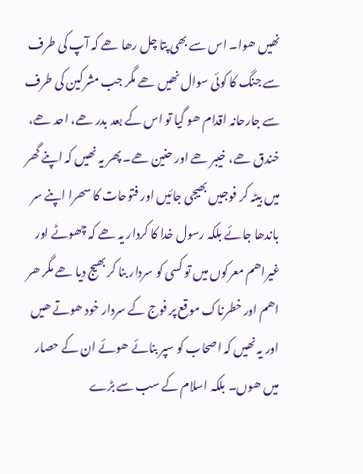نھیں ھوا۔ اس سے بھی پتا چل رھا ھے کہ آپ کی طرف سے جنگ کا کوئی سوال نھیں ھے مگر جب مشرکین کی طرف سے جارحانہ اقدام ھو گیا تو اس کے بعد بدر ھے، احد ھے، خندق ھے، خیبر ھے اور حنین ھے۔ پھر یہ نھیں کہ اپنے گھر میں بیٹہ کر فوجیں بھیجی جائیں اور فتوحات کا سھرا اپنے سر باندھا جائے بلکہ رسول خدا کا کردار یہ ھے کہ چھوٹے اور غیراھم معرکوں میں تو کسی کو سردار بنا کر بھیج دیا ھے مگر ھر اھم اور خطرناک موقع پر فوج کے سردار خود ھوتے ھیں اور یہ نھیں کہ اصحاب کو سپر بنائے ھوئے ان کے حصار میں ھوں۔ بلکہ اسلام کے سب سے بڑے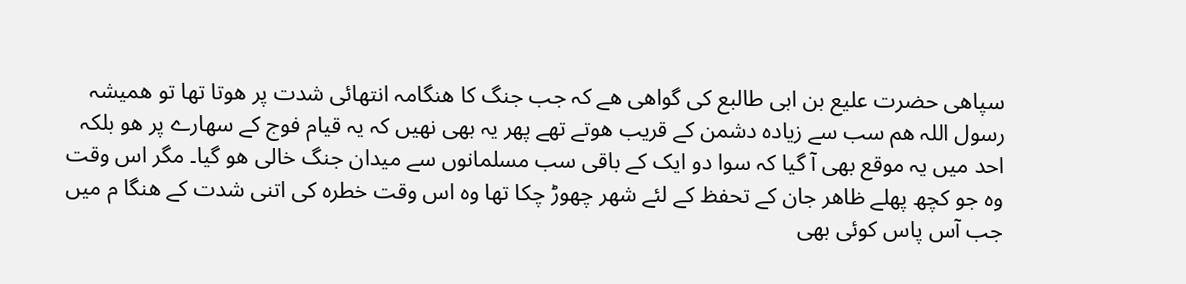سپاھی حضرت علیع بن ابی طالبع کی گواھی ھے کہ جب جنگ کا ھنگامہ انتھائی شدت پر ھوتا تھا تو ھمیشہ رسول اللہ ھم سب سے زیادہ دشمن کے قریب ھوتے تھے پھر یہ بھی نھیں کہ یہ قیام فوج کے سھارے پر ھو بلکہ احد میں یہ موقع بھی آ گیا کہ سوا دو ایک کے باقی سب مسلمانوں سے میدان جنگ خالی ھو گیا۔ مگر اس وقت وہ جو کچھ پھلے ظاھر جان کے تحفظ کے لئے شھر چھوڑ چکا تھا وہ اس وقت خطرہ کی اتنی شدت کے ھنگا م میں جب آس پاس کوئی بھی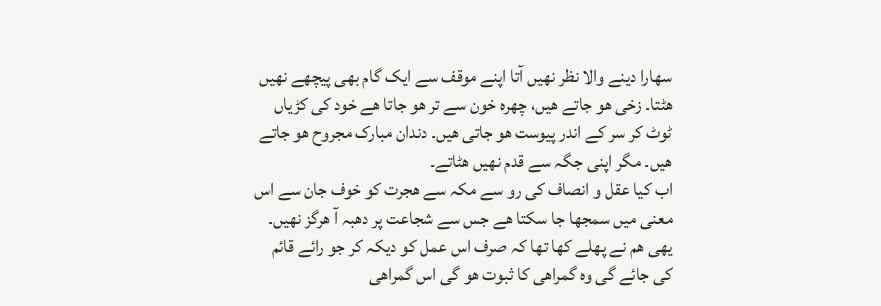سھارا دینے والا نظر نھیں آتا اپنے موقف سے ایک گام بھی پیچھے نھیں ھٹتا۔ زخی ھو جاتے ھیں، چھرہ خون سے تر ھو جاتا ھے خود کی کڑیاں ٹوٹ کر سر کے اندر پیوست ھو جاتی ھیں۔ دندان مبارک مجروح ھو جاتے ھیں۔ مگر اپنی جگہ سے قدم نھیں ھٹاتے۔
اب کیا عقل و انصاف کی رو سے مکہ سے ھجرت کو خوف جان سے اس معنی میں سمجھا جا سکتا ھے جس سے شجاعت پر دھبہ آ ھرگز نھیں۔ یھی ھم نے پھلے کھا تھا کہ صرف اس عمل کو دیکہ کر جو رائے قائم کی جائے گی وہ گمراھی کا ثبوت ھو گی اس گمراھی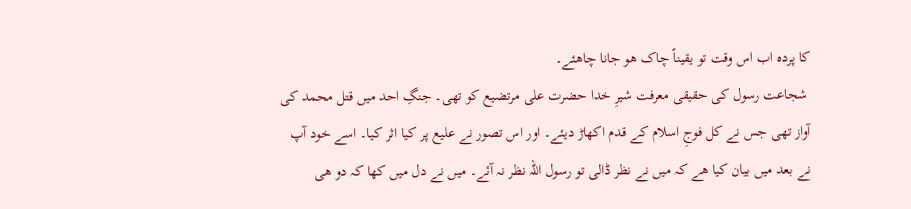کا پردہ اب اس وقت تو یقیناً چاک ھو جانا چاھئے۔
 شجاعت رسول کی حقیقی معرفت شیرِ خدا حضرت علی مرتضیع کو تھی۔ جنگِ احد میں قتل محمد کی آواز تھی جس نے کل فوجِ اسلام کے قدم اکھاڑ دیئے۔ اور اس تصور نے علیع پر کیا اثر کیا۔ اسے خود آپ نے بعد میں بیان کیا ھے کہ میں نے نظر ڈالی تو رسول اللہ نظر نہ آئے۔ میں نے دل میں کھا کہ دو ھی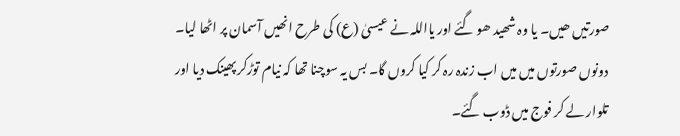صورتیں ھیں۔ یا وہ شھید ھو گئے اور یااللہ نے عیسیٰ (ع) کی طرح انھیں آسمان پر اٹھا لیا۔ دونوں صورتوں میں میں اب زندہ رہ کر کیا کروں گا۔ بس یہ سوچنا تھا کہ نیام توڑکر پھینک دیا اور تلوار لے کر فوج میں ڈوب گئے۔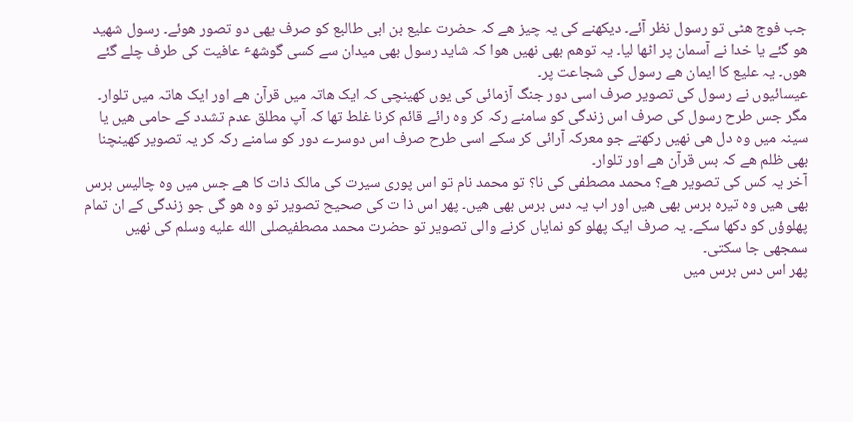جب فوج ھٹی تو رسول نظر آئے۔ دیکھنے کی یہ چیز ھے کہ حضرت علیع بن ابی طالبع کو صرف یھی دو تصور ھوئے۔ رسول شھید ھو گئے یا خدا نے آسمان پر اٹھا لیا۔ یہ توھم بھی نھیں ھوا کہ شاید رسول بھی میدان سے کسی گوشھٴ عافیت کی طرف چلے گئے ھوں۔ یہ علیع کا ایمان ھے رسول کی شجاعت پر۔
عیسائیوں نے رسول کی تصویر صرف اسی دور جنگ آزمائی کی یوں کھینچی کہ ایک ھاتہ میں قرآن ھے اور ایک ھاتہ میں تلوار۔ مگر جس طرح رسول کی صرف اس زندگی کو سامنے رکہ کر وہ رائے قائم کرنا غلط تھا کہ آپ مطلق عدم تشدد کے حامی ھیں یا سینہ میں وہ دل ھی نھیں رکھتے جو معرکہ آرائی کر سکے اسی طرح صرف اس دوسرے دور کو سامنے رکہ کر یہ تصویر کھینچنا بھی ظلم ھے کہ بس قرآن ھے اور تلوار۔
آخر یہ کس کی تصویر ھے؟ محمد مصطفی کی نا؟ تو محمد نام تو اس پوری سیرت کی مالک ذات کا ھے جس میں وہ چالیس برس بھی ھیں وہ تیرہ برس بھی ھیں اور اب یہ دس برس بھی ھیں۔ پھر اس ذا ت کی صحیح تصویر تو وہ ھو گی جو زندگی کے ان تمام پھلوؤں کو دکھا سکے۔ یہ صرف ایک پھلو کو نمایاں کرنے والی تصویر تو حضرت محمد مصطفیصلى الله عليه وسلم کی نھیں سمجھی جا سکتی۔
پھر اس دس برس میں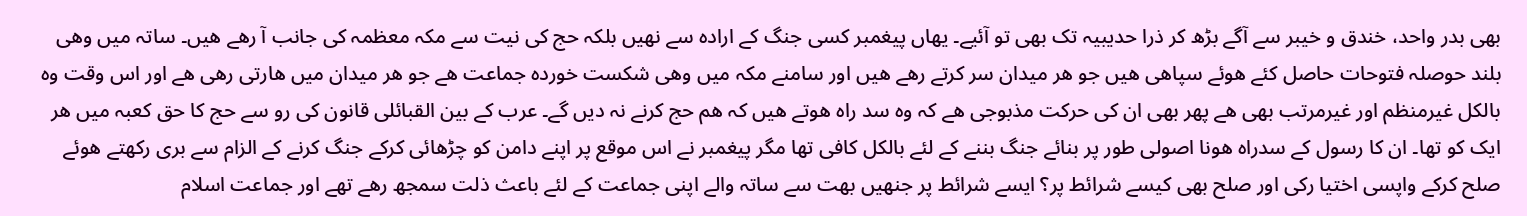بھی بدر واحد، خندق و خیبر سے آگے بڑھ کر ذرا حدیبیہ تک بھی تو آئیے۔ یھاں پیغمبر کسی جنگ کے ارادہ سے نھیں بلکہ حج کی نیت سے مکہ معظمہ کی جانب آ رھے ھیں۔ ساتہ میں وھی بلند حوصلہ فتوحات حاصل کئے ھوئے سپاھی ھیں جو ھر میدان سر کرتے رھے ھیں اور سامنے مکہ میں وھی شکست خوردہ جماعت ھے جو ھر میدان میں ھارتی رھی ھے اور اس وقت وہ بالکل غیرمنظم اور غیرمرتب بھی ھے پھر بھی ان کی حرکت مذبوجی ھے کہ وہ سد راہ ھوتے ھیں کہ ھم حج کرنے نہ دیں گے۔ عرب کے بین القبائلی قانون کی رو سے حج کا حق کعبہ میں ھر ایک کو تھا۔ ان کا رسول کے سدراہ ھونا اصولی طور پر بنائے جنگ بننے کے لئے بالکل کافی تھا مگر پیغمبر نے اس موقع پر اپنے دامن کو چڑھائی کرکے جنگ کرنے کے الزام سے بری رکھتے ھوئے صلح کرکے واپسی اختیا رکی اور صلح بھی کیسے شرائط پر؟ ایسے شرائط پر جنھیں بھت سے ساتہ والے اپنی جماعت کے لئے باعث ذلت سمجھ رھے تھے اور جماعت اسلام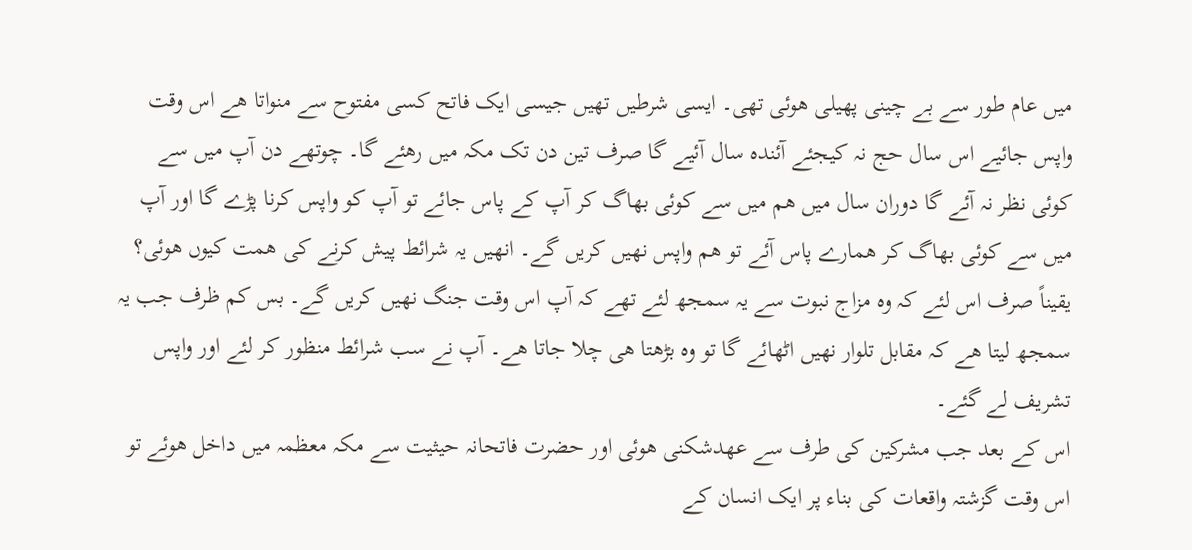میں عام طور سے بے چینی پھیلی ھوئی تھی۔ ایسی شرطیں تھیں جیسی ایک فاتح کسی مفتوح سے منواتا ھے اس وقت واپس جائیے اس سال حج نہ کیجئے آئندہ سال آئیے گا صرف تین دن تک مکہ میں رھئے گا۔ چوتھے دن آپ میں سے کوئی نظر نہ آئے گا دوران سال میں ھم میں سے کوئی بھاگ کر آپ کے پاس جائے تو آپ کو واپس کرنا پڑے گا اور آپ میں سے کوئی بھاگ کر ھمارے پاس آئے تو ھم واپس نھیں کریں گے۔ انھیں یہ شرائط پیش کرنے کی ھمت کیوں ھوئی؟ یقیناً صرف اس لئے کہ وہ مزاج نبوت سے یہ سمجھ لئے تھے کہ آپ اس وقت جنگ نھیں کریں گے۔ بس کم ظرف جب یہ سمجھ لیتا ھے کہ مقابل تلوار نھیں اٹھائے گا تو وہ بڑھتا ھی چلا جاتا ھے۔ آپ نے سب شرائط منظور کر لئے اور واپس تشریف لے گئے۔
اس کے بعد جب مشرکین کی طرف سے عھدشکنی ھوئی اور حضرت فاتحانہ حیثیت سے مکہ معظمہ میں داخل ھوئے تو اس وقت گزشتہ واقعات کی بناء پر ایک انسان کے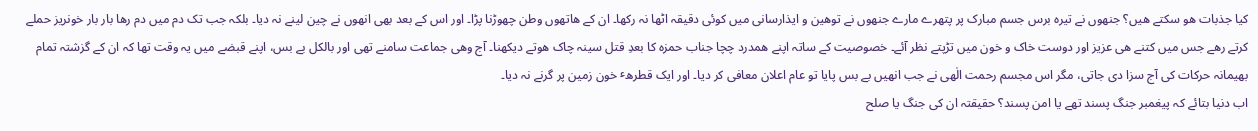کیا جذبات ھو سکتے ھیں؟ جنھوں نے تیرہ برس جسم مبارک پر پتھرے مارے جنھوں نے توھین و ایذارسانی میں کوئی دقیقہ اٹھا نہ رکھا۔ ان کے ھاتھوں وطن چھوڑنا پڑا۔ اور اس کے بعد بھی انھوں نے چین لینے نہ دیا۔ بلکہ جب تک دم میں دم رھا بار بار خونریز حملے کرتے رھے جس میں کتنے ھی عزیز اور دوست خاک و خون میں تڑپتے نظر آئے۔ خصوصیت کے ساتہ اپنے ھمدرد چچا جناب حمزہ کا بعدِ قتل سینہ چاک ھوتے دیکھنا۔ آج وھی جماعت سامنے تھی اور بالکل بے بس، اپنے قبضے میں یہ وقت تھا کہ ان کے گزشتہ تمام بھیمانہ حرکات کی آج سزا دی جاتی، مگر اس مجسم رحمت الٰھی نے جب انھیں بے بس پایا تو عام اعلان معافی کر دیا۔ اور ایک قطرھٴ خون زمین پر گرنے نہ دیا۔
اب دنیا بتائے کہ پیغمبر جنگ پسند تھے یا امن پسند؟ حقیقتہ ان کی جنگ یا صلح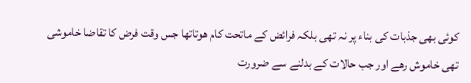کوئی بھی جذبات کی بناء پر نہ تھی بلکہ فرائض کے ماتحت کام ھوتاتھا جس وقت فرض کا تقاضا خاموشی تھی خاموش رھے اور جب حالات کے بدلنے سے ضرورت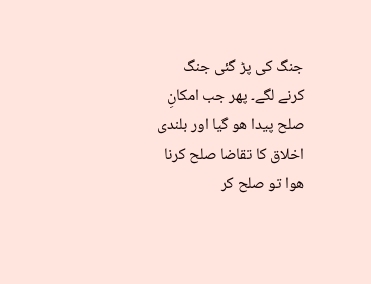جنگ کی پڑ گئی جنگ کرنے لگے۔ پھر جب امکانِ صلح پیدا ھو گیا اور بلندی اخلاق کا تقاضا صلح کرنا ھوا تو صلح کر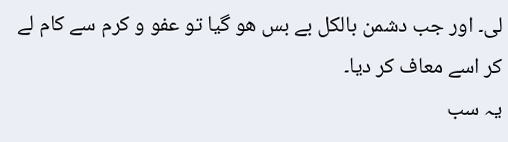لی۔ اور جب دشمن بالکل بے بس ھو گیا تو عفو و کرم سے کام لے کر اسے معاف کر دیا۔
یہ سب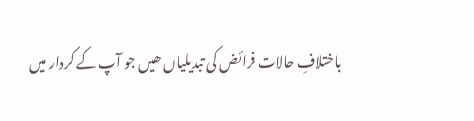باختلافِ حالات فرائض کی تبدیلیاں ھیں جو آپ کے کردار میں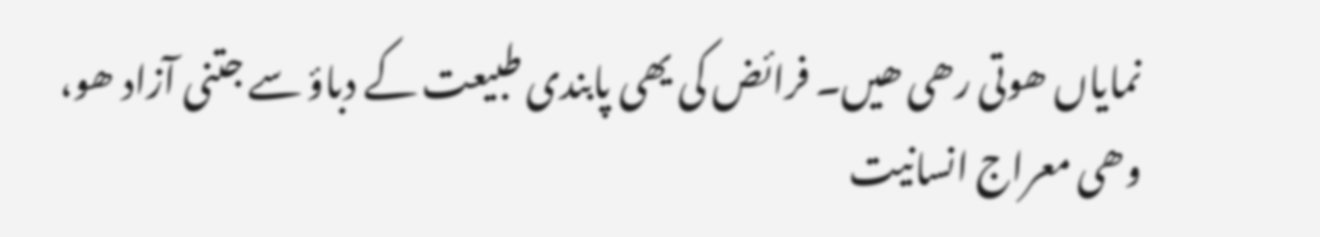نمایاں ھوتی رھی ھیں۔ فرائض کی یھی پابندی طبیعت کے دباؤ سے جتنی آزاد ھو، وھی معراج انسانیت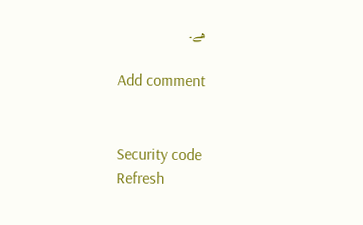ھے۔

Add comment


Security code
Refresh